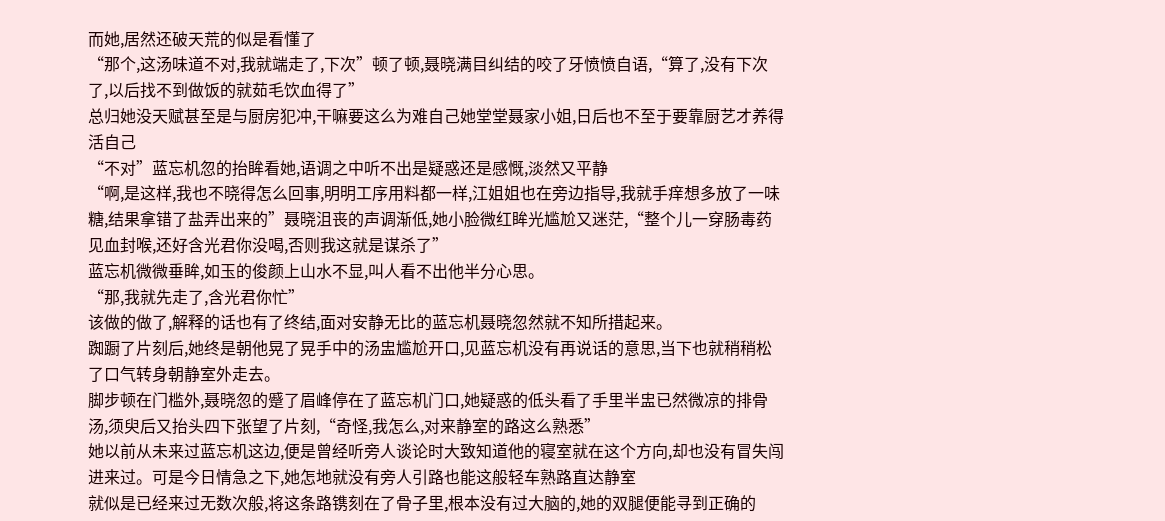而她,居然还破天荒的似是看懂了
“那个,这汤味道不对,我就端走了,下次”顿了顿,聂晓满目纠结的咬了牙愤愤自语,“算了,没有下次了,以后找不到做饭的就茹毛饮血得了”
总归她没天赋甚至是与厨房犯冲,干嘛要这么为难自己她堂堂聂家小姐,日后也不至于要靠厨艺才养得活自己
“不对”蓝忘机忽的抬眸看她,语调之中听不出是疑惑还是感慨,淡然又平静
“啊,是这样,我也不晓得怎么回事,明明工序用料都一样,江姐姐也在旁边指导,我就手痒想多放了一味糖,结果拿错了盐弄出来的”聂晓沮丧的声调渐低,她小脸微红眸光尴尬又迷茫,“整个儿一穿肠毒药见血封喉,还好含光君你没喝,否则我这就是谋杀了”
蓝忘机微微垂眸,如玉的俊颜上山水不显,叫人看不出他半分心思。
“那,我就先走了,含光君你忙”
该做的做了,解释的话也有了终结,面对安静无比的蓝忘机聂晓忽然就不知所措起来。
踟蹰了片刻后,她终是朝他晃了晃手中的汤盅尴尬开口,见蓝忘机没有再说话的意思,当下也就稍稍松了口气转身朝静室外走去。
脚步顿在门槛外,聂晓忽的蹙了眉峰停在了蓝忘机门口,她疑惑的低头看了手里半盅已然微凉的排骨汤,须臾后又抬头四下张望了片刻,“奇怪,我怎么,对来静室的路这么熟悉”
她以前从未来过蓝忘机这边,便是曾经听旁人谈论时大致知道他的寝室就在这个方向,却也没有冒失闯进来过。可是今日情急之下,她怎地就没有旁人引路也能这般轻车熟路直达静室
就似是已经来过无数次般,将这条路镌刻在了骨子里,根本没有过大脑的,她的双腿便能寻到正确的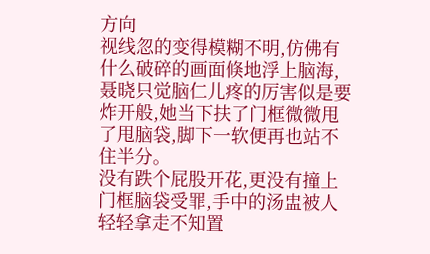方向
视线忽的变得模糊不明,仿佛有什么破碎的画面倏地浮上脑海,聂晓只觉脑仁儿疼的厉害似是要炸开般,她当下扶了门框微微甩了甩脑袋,脚下一软便再也站不住半分。
没有跌个屁股开花,更没有撞上门框脑袋受罪,手中的汤盅被人轻轻拿走不知置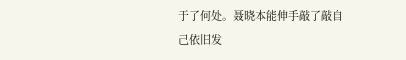于了何处。聂晓本能伸手敲了敲自己依旧发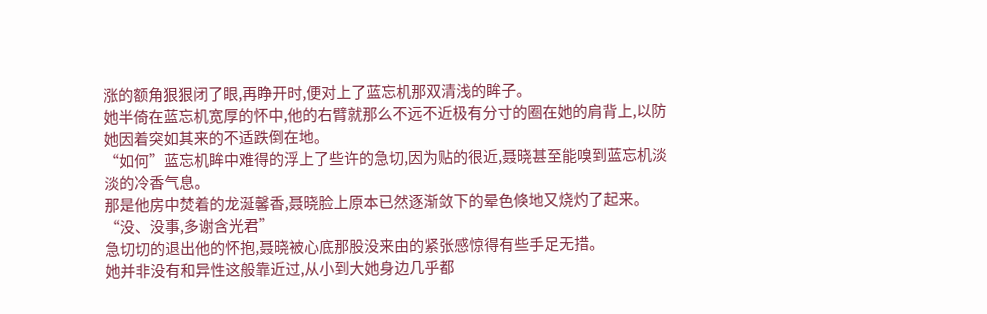涨的额角狠狠闭了眼,再睁开时,便对上了蓝忘机那双清浅的眸子。
她半倚在蓝忘机宽厚的怀中,他的右臂就那么不远不近极有分寸的圈在她的肩背上,以防她因着突如其来的不适跌倒在地。
“如何”蓝忘机眸中难得的浮上了些许的急切,因为贴的很近,聂晓甚至能嗅到蓝忘机淡淡的冷香气息。
那是他房中焚着的龙涎馨香,聂晓脸上原本已然逐渐敛下的晕色倏地又烧灼了起来。
“没、没事,多谢含光君”
急切切的退出他的怀抱,聂晓被心底那股没来由的紧张感惊得有些手足无措。
她并非没有和异性这般靠近过,从小到大她身边几乎都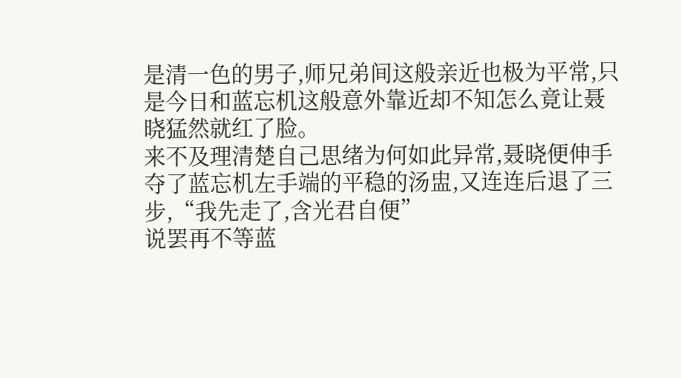是清一色的男子,师兄弟间这般亲近也极为平常,只是今日和蓝忘机这般意外靠近却不知怎么竟让聂晓猛然就红了脸。
来不及理清楚自己思绪为何如此异常,聂晓便伸手夺了蓝忘机左手端的平稳的汤盅,又连连后退了三步,“我先走了,含光君自便”
说罢再不等蓝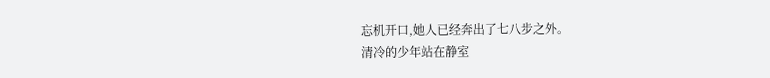忘机开口,她人已经奔出了七八步之外。
清冷的少年站在静室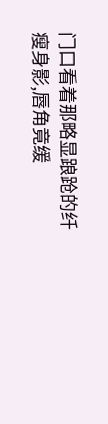门口看着那略显踉跄的纤瘦身影,唇角竟缓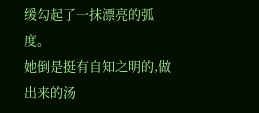缓勾起了一抹漂亮的弧度。
她倒是挺有自知之明的,做出来的汤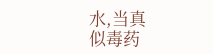水,当真
似毒药